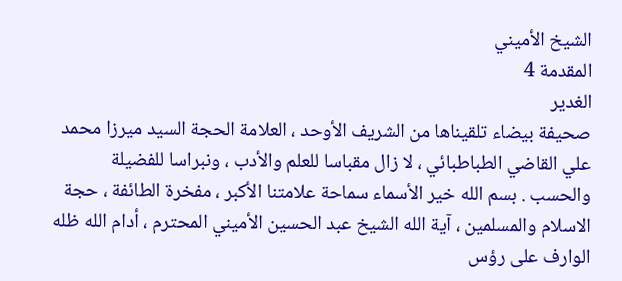الشيخ الأميني
المقدمة 4
الغدير
صحيفة بيضاء تلقيناها من الشريف الأوحد ، العلامة الحجة السيد ميرزا محمد علي القاضي الطباطبائي ، لا زال مقباسا للعلم والأدب ، ونبراسا للفضيلة والحسب . بسم الله خير الأسماء سماحة علامتنا الأكبر ، مفخرة الطائفة ، حجة الاسلام والمسلمين ، آية الله الشيخ عبد الحسين الأميني المحترم ، أدام الله ظله الوارف على رؤس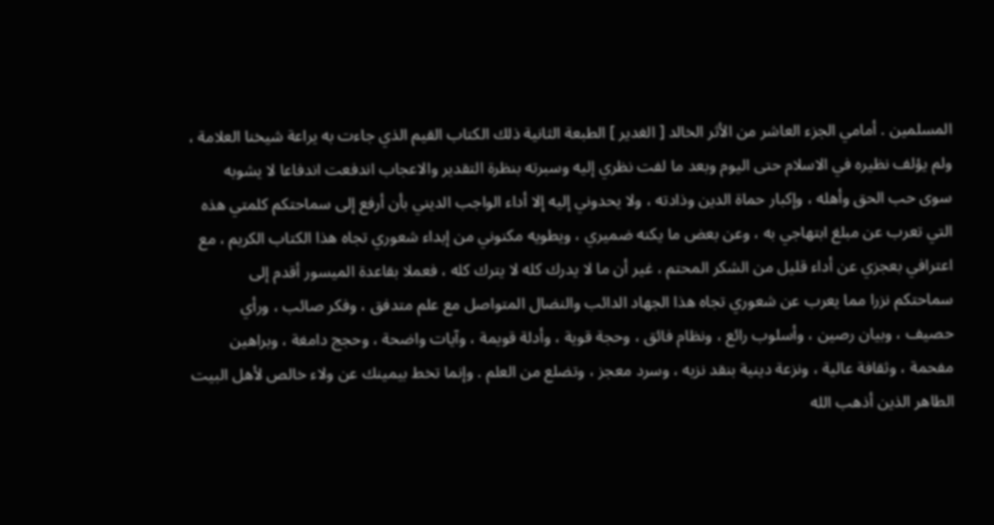المسلمين . أمامي الجزء العاشر من الأثر الخالد [ الغدير ] الطبعة الثانية ذلك الكتاب القيم الذي جاءت به يراعة شيخنا العلامة ، ولم يؤلف نظيره في الاسلام حتى اليوم وبعد ما لفت نظري إليه وسبرته بنظرة التقدير والاعجاب اندفعت اندفاعا لا يشوبه سوى حب الحق وأهله ، وإكبار حماة الدين وذادته ، ولا يحدوني إليه إلا أداء الواجب الديني بأن أرفع إلى سماحتكم كلمتي هذه التي تعرب عن مبلغ ابتهاجي به ، وعن بعض ما يكنه ضميري ، ويطويه مكنوني من إبداء شعوري تجاه هذا الكتاب الكريم ، مع اعترافي بعجزي عن أداء قليل من الشكر المحتم ، غير أن ما لا يدرك كله لا يترك كله ، فعملا بقاعدة الميسور أقدم إلى سماحتكم نزرا مما يعرب عن شعوري تجاه هذا الجهاد الدائب والنضال المتواصل مع علم متدفق ، وفكر صائب ، ورأي حصيف ، وبيان رصين ، وأسلوب رائع ، ونظام فائق ، وحجة قوية ، وأدلة قويمة ، وآيات واضحة ، وحجج دامغة ، وبراهين مفحمة ، وثقافة عالية ، ونزعة دينية بنقد نزيه ، وسرد معجز ، وتضلع من العلم . وإنما تخط بيمينك عن ولاء خالص لأهل البيت الطاهر الذين أذهب الله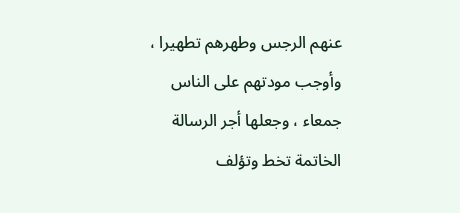عنهم الرجس وطهرهم تطهيرا ، وأوجب مودتهم على الناس جمعاء ، وجعلها أجر الرسالة الخاتمة تخط وتؤلف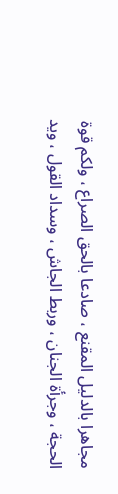مجاهرا بالدليل المقنع ، صادعا بالحق الصراع ، ولكم قوة الحجة ، وجرأة الجنان ، وربط الجاش ، وسداد القول ، ويد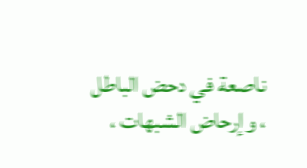ناصعة في دحض الباطل ، وإرحاض الشبهات ،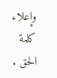وإعلاء كلمة الحق .